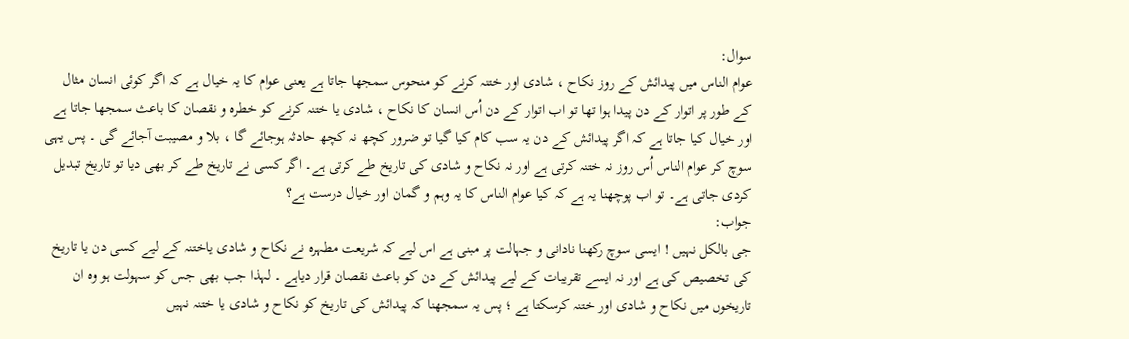سوال:
عوام الناس میں پیدائش کے روز نکاح ، شادی اور ختنہ کرنے کو منحوس سمجھا جاتا ہے یعنی عوام کا یہ خیال ہے کہ اگر کوئی انسان مثال کے طور پر اتوار کے دن پیدا ہوا تھا تو اب اتوار کے دن اُس انسان کا نکاح ، شادی یا ختنہ کرنے کو خطرہ و نقصان کا باعث سمجھا جاتا ہے اور خیال کیا جاتا ہے کہ اگر پیدائش کے دن یہ سب کام کیا گیا تو ضرور کچھ نہ کچھ حادثہ ہوجائے گا ، بلا و مصیبت آجائے گی ۔ پس یہی سوچ کر عوام الناس اُس روز نہ ختنہ کرتی ہے اور نہ نکاح و شادی کی تاریخ طے کرتی ہے۔ اگر کسی نے تاریخ طے کر بھی دیا تو تاریخ تبدیل کردی جاتی ہے۔ تو اب پوچھنا یہ ہے کہ کیا عوام الناس کا یہ وہم و گمان اور خیال درست ہے؟
جواب:
جی بالکل نہیں ! ایسی سوچ رکھنا نادانی و جہالت پر مبنی ہے اس لیے کہ شریعت مطہرہ نے نکاح و شادی یاختنہ کے لیے کسی دن یا تاریخ کی تخصیص کی ہے اور نہ ایسے تقریبات کے لیے پیدائش کے دن کو باعث نقصان قرار دیاہے ۔ لہذا جب بھی جس کو سہولت ہو وہ ان تاریخوں میں نکاح و شادی اور ختنہ کرسکتا ہے ؛ پس یہ سمجھنا کہ پیدائش کی تاریخ کو نکاح و شادی یا ختنہ نہیں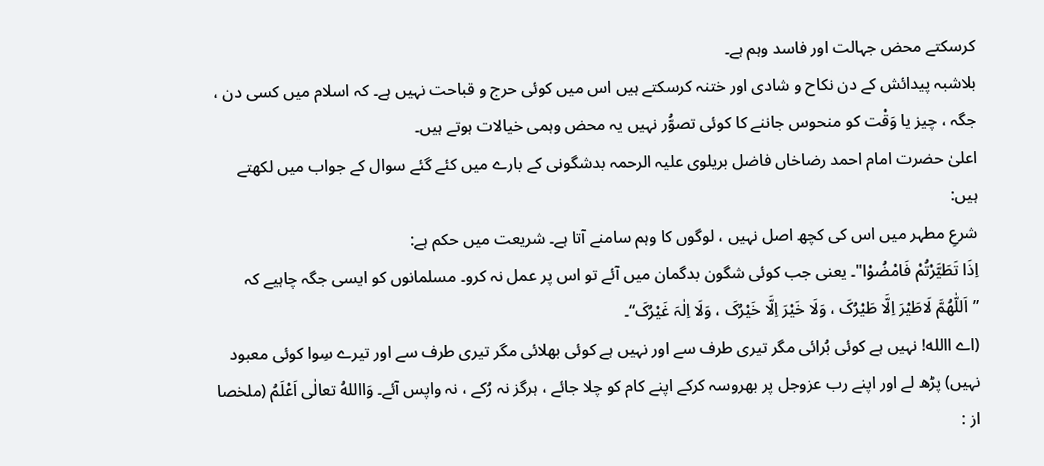کرسکتے محض جہالت اور فاسد وہم ہے۔
بلاشبہ پیدائش کے دن نکاح و شادی اور ختنہ کرسکتے ہیں اس میں کوئی حرج و قباحت نہیں ہے۔ کہ اسلام میں کسی دن ، جگہ ، چیز یا وَقْت کو منحوس جاننے کا کوئی تصوُّر نہیں یہ محض وہمی خیالات ہوتے ہیں۔
اعلیٰ حضرت امام احمد رضاخاں فاضل بریلوی علیہ الرحمہ بدشگونی کے بارے میں کئے گئے سوال کے جواب میں لکھتے ہیں:
شرعِ مطہر میں اس کی کچھ اصل نہیں ، لوگوں کا وہم سامنے آتا ہے۔ شریعت میں حکم ہے:
اِذَا تَطَیَّرْتُمْ فَامْضُوْا"۔ یعنی جب کوئی شگون بدگمان میں آئے تو اس پر عمل نہ کرو۔ مسلمانوں کو ایسی جگہ چاہیے کہ ”اَللّٰھُمَّ لَاطَیْرَ اِلَّا طَیْرُکَ ، وَلَا خَیْرَ اِلَّا خَیْرُکَ ، وَلَا اِلٰہَ غَیْرُکَ“۔
(اے االله! نہیں ہے کوئی بُرائی مگر تیری طرف سے اور نہیں ہے کوئی بھلائی مگر تیری طرف سے اور تیرے سِوا کوئی معبود نہیں) پڑھ لے اور اپنے رب عزوجل پر بھروسہ کرکے اپنے کام کو چلا جائے ، ہرگز نہ رُکے ، نہ واپس آئے۔ وَااللهُ تعالٰی اَعْلَمُ (ملخصا از :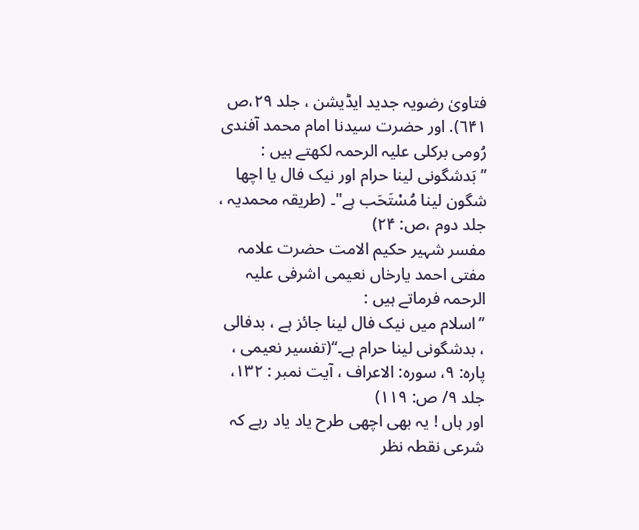فتاویٰ رضویہ جدید ایڈیشن ، جلد ٢٩،ص ٦۴١). اور حضرت سیدنا امام محمد آفندی رُومی برکلی علیہ الرحمہ لکھتے ہیں :
’’بَدشگونی لینا حرام اور نیک فال یا اچھا شگون لینا مُسْتَحَب ہے"۔ (طریقہ محمدیہ ، جلد دوم ،ص: ٢۴)
مفسر شہیر حکیم الامت حضرت علامہ مفتی احمد یارخاں نعیمی اشرفی علیہ الرحمہ فرماتے ہیں :
’’اسلام میں نیک فال لینا جائز ہے ، بدفالی ، بدشگونی لینا حرام ہے۔‘‘(تفسیر نعیمی ، پارہ: ۹، سورہ: الاعراف ، آیت نمبر : ۱۳۲، جلد ۹/ ص: ١١٩)
اور ہاں ! یہ بھی اچھی طرح یاد یاد رہے کہ شرعی نقطہ نظر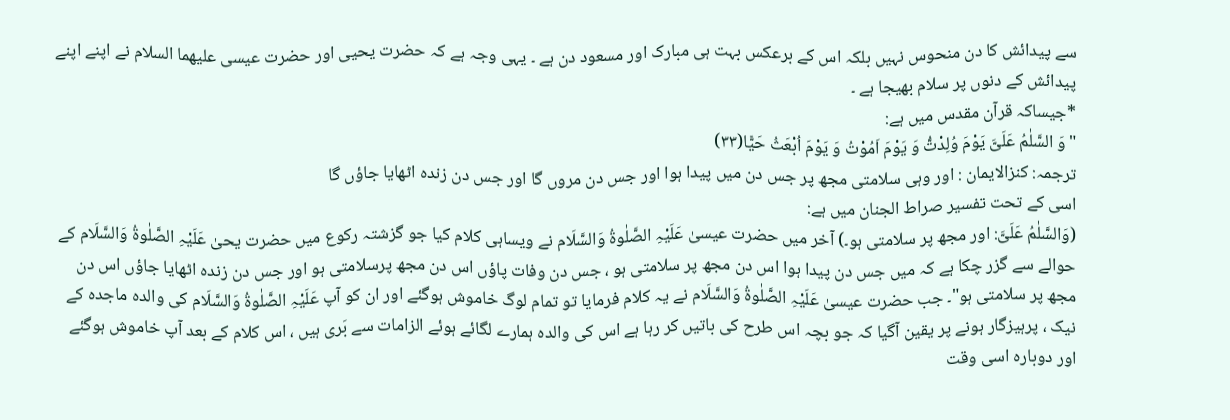سے پیدائش کا دن منحوس نہیں بلکہ اس کے برعکس بہت ہی مبارک اور مسعود دن ہے ۔ یہی وجہ ہے کہ حضرت یحیی اور حضرت عیسی علیھما السلام نے اپنے اپنے پیدائش کے دنوں پر سلام بھیجا ہے ۔
*جیساکہ قرآن مقدس میں ہے:
"وَ السَّلٰمُ عَلَیَّ یَوْمَ وُلِدْتُّ وَ یَوْمَ اَمُوْتُ وَ یَوْمَ اُبْعَثُ حَیًّا(٣٣)
ترجمہ: کنزالایمان : اور وہی سلامتی مجھ پر جس دن میں پیدا ہوا اور جس دن مروں گا اور جس دن زندہ اٹھایا جاؤں گا
اسی کے تحت تفسیر صراط الجنان میں ہے:
(وَالسَّلٰمُ عَلَیَّ: اور مجھ پر سلامتی ہو۔) آخر میں حضرت عیسیٰ عَلَیْہِ الصَّلٰوۃُ وَالسَّلَام نے ویساہی کلام کیا جو گزشتہ رکوع میں حضرت یحیٰ عَلَیْہِ الصَّلٰوۃُ وَالسَّلَام کے حوالے سے گزر چکا ہے کہ میں جس دن پیدا ہوا اس دن مجھ پر سلامتی ہو ، جس دن وفات پاؤں اس دن مجھ پرسلامتی ہو اور جس دن زندہ اٹھایا جاؤں اس دن مجھ پر سلامتی ہو"۔ جب حضرت عیسیٰ عَلَیْہِ الصَّلٰوۃُ وَالسَّلَام نے یہ کلام فرمایا تو تمام لوگ خاموش ہوگئے اور ان کو آپ عَلَیْہِ الصَّلٰوۃُ وَالسَّلَام کی والدہ ماجدہ کے نیک ، پرہیزگار ہونے پر یقین آگیا کہ جو بچہ اس طرح کی باتیں کر رہا ہے اس کی والدہ ہمارے لگائے ہوئے الزامات سے بَری ہیں ، اس کلام کے بعد آپ خاموش ہوگئے اور دوبارہ اسی وقت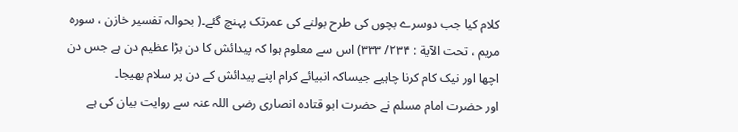کلام کیا جب دوسرے بچوں کی طرح بولنے کی عمرتک پہنچ گئے۔( بحوالہ تفسیر خازن ، سورہ مریم ، تحت الآیة : ٢٣۴/ ٣۳۳) اس سے معلوم ہوا کہ پیدائش کا دن بڑا عظیم دن ہے جس دن اچھا اور نیک کام کرنا چاہیے جیساکہ انبیائے کرام اپنے پیدائش کے دن پر سلام بھیجا۔
اور حضرت امام مسلم نے حضرت ابو قتادہ انصاری رضی اللہ عنہ سے روایت بیان کی ہے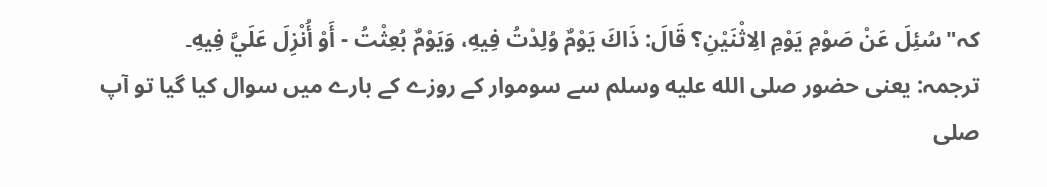کہ"سُئِلَ عَنْ صَوْمِ يَوْمِ الِاثْنَيْنِ؟ قَالَ: ذَاكَ يَوْمٌ وُلِدْتُ فِيهِ، وَيَوْمٌ بُعِثْتُ - أَوْ أُنْزِلَ عَلَيَّ فِيهِ۔
ترجمہ: یعنی حضور صلى الله عليه وسلم سے سوموار کے روزے کے بارے میں سوال کیا گیا تو آپ صلی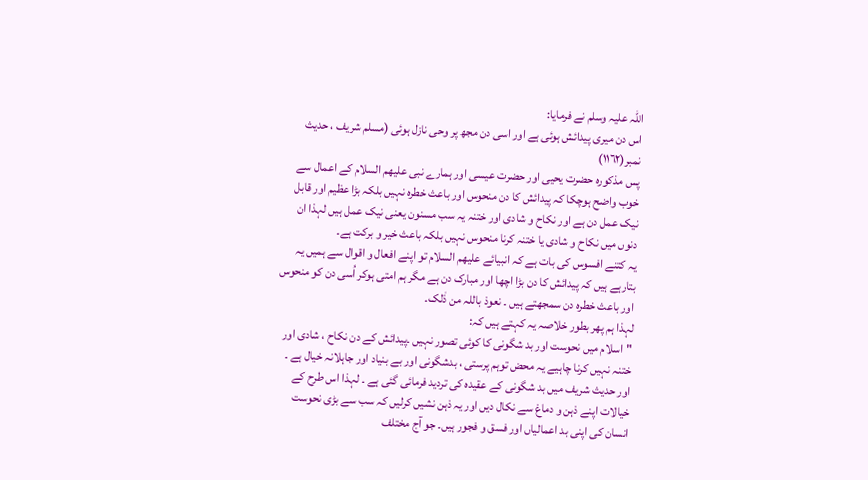اللہ علیہ وسلم نے فرمایا:
اس دن میری پیدائش ہوئی ہے اور اسی دن مجھ پر وحی نازل ہوئی (مسلم شریف ، حدیث نمبر(١١٦٢)
پس مذکورہ حضرت یحیی اور حضرت عیسی اور ہمارے نبی علیھم السلام کے اعمال سے خوب واضح ہوچکا کہ پیدائش کا دن منحوس اور باعث خطرہ نہیں بلکہ بڑا عظیم اور قابل نیک عمل دن ہے اور نکاح و شادی اور ختنہ یہ سب مسنون یعنی نیک عمل ہیں لہذا ان دنوں میں نکاح و شادی یا ختنہ کرنا منحوس نہیں بلکہ باعث خیر و برکت ہے۔
یہ کتنے افسوس کی بات ہے کہ انبیائے علیھم السلام تو اپنے افعال و اقوال سے ہمیں یہ بتارہے ہیں کہ پیدائش کا دن بڑا اچھا اور مبارک دن ہے مگر ہم امتی ہوکر اُسی دن کو منحوس اور باعث خطرہ دن سمجھتے ہیں ۔ نعوذ باللہ من ذٰلک۔
لہذا ہم پھر بطور خلاصہ یہ کہتے ہیں کہ:
"اسلام میں نحوست اور بد شگونی کا کوئی تصور نہیں ۔پیدائش کے دن نکاح ، شادی اور ختنہ نہیں کرنا چاہیے یہ محض توہم پرستی ، بدشگونی اور بے بنیاد اور جاہلانہ خیال ہے ۔
اور حدیث شریف میں بد شگونی کے عقیدہ کی تردید فرمائی گئی ہے ۔ لہذا اس طرح کے خیالات اپنے ذہن و دماغ سے نکال دیں اور یہ ذہن نشیں کرلیں کہ سب سے بڑی نحوست انسان کی اپنی بد اعمالیاں اور فسق و فجور ہیں۔ جو آج مختلف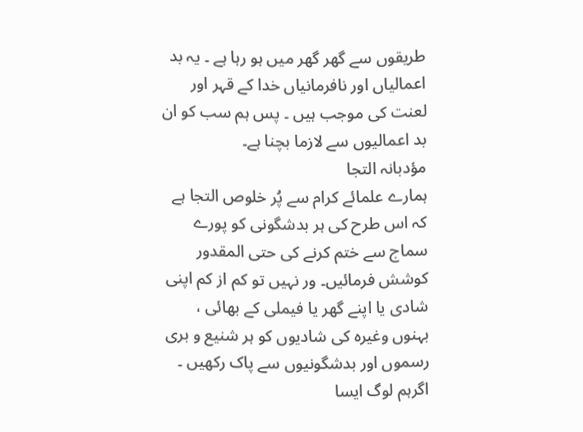طریقوں سے گھر گھر میں ہو رہا ہے ۔ یہ بد اعمالیاں اور نافرمانیاں خدا کے قہر اور لعنت کی موجب ہیں ۔ پس ہم سب کو ان بد اعمالیوں سے لازما بچنا ہے۔
مؤدبانہ التجا
ہمارے علمائے کرام سے پُر خلوص التجا ہے کہ اس طرح کی ہر بدشگونی کو پورے سماج سے ختم کرنے کی حتی المقدور کوشش فرمائیں۔ ور نہیں تو کم از کم اپنی شادی یا اپنے گھر یا فیملی کے بھائی ، بہنوں وغیرہ کی شادیوں کو ہر شنیع و بری رسموں اور بدشگونیوں سے پاک رکھیں ۔ اگرہم لوگ ایسا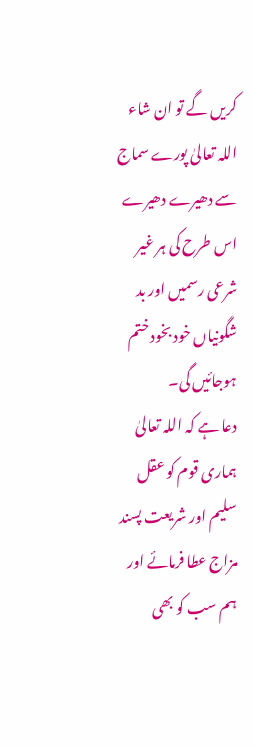کریں گے تو ان شاء اللہ تعالیٰ پورے سماج سے دھیرے دھیرے اس طرح کی ہر غیر شرعی رسمیں اور بد شگونیاں خود بخود ختم ہوجائیں گی۔
دعا ہے کہ اللہ تعالیٰ ہماری قوم کو عقل سلیم اور شریعت پسند مزاج عطا فرمائے اور ہم سب کو بھی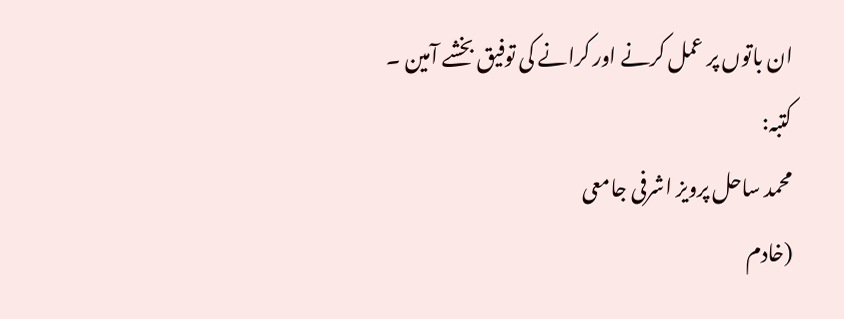ان باتوں پر عمل کرنے اور کرانے کی توفیق بخشے آمین ۔
کتبہ:
محمد ساحل پرویز اشرفی جامعی
(خادم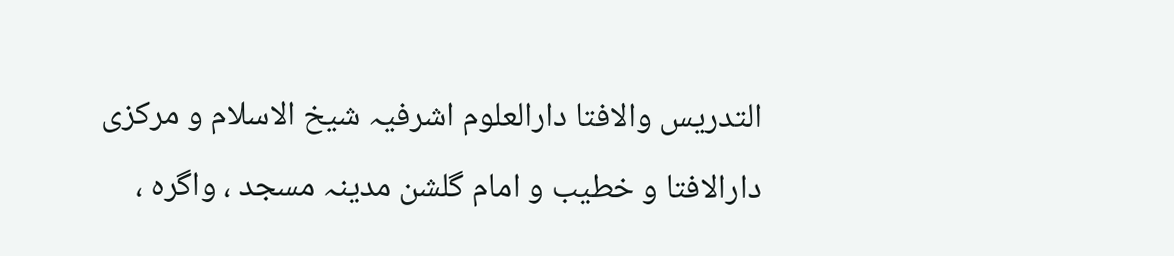التدریس والافتا دارالعلوم اشرفیہ شیخ الاسلام و مرکزی دارالافتا و خطیب و امام گلشن مدینہ مسجد ، واگرہ ،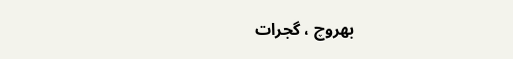بھروچ ، گجرات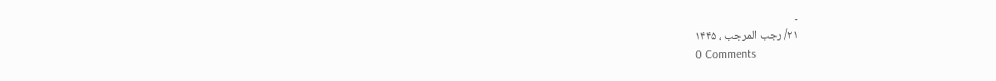۔
٢١/ رجب المرجب ، ١۴۴۵
0 Comments